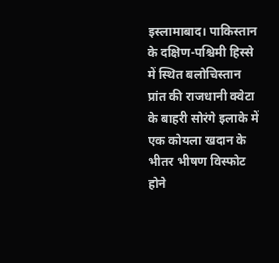इस्लामाबाद। पाकिस्तान के दक्षिण-पश्चिमी हिस्से में स्थित बलोचिस्तान प्रांत की राजधानी क्वेटा के बाहरी सोरंगे इलाके में एक कोयला खदान के भीतर भीषण विस्फोट होने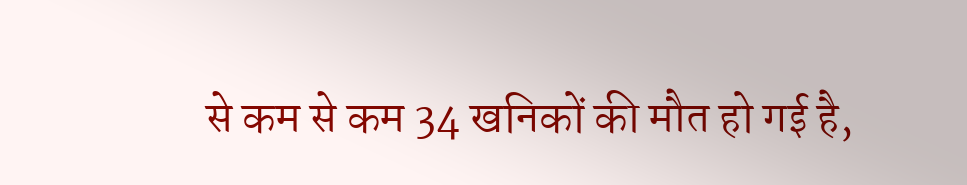से कम से कम 34 खनिकों की मौत हो गई है,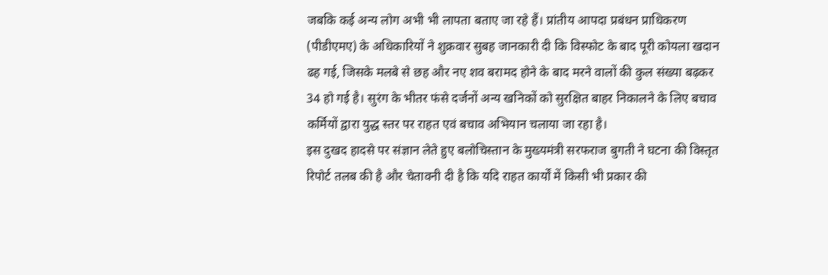जबकि कई अन्य लोग अभी भी लापता बताए जा रहे हैं। प्रांतीय आपदा प्रबंधन प्राधिकरण (पीडीएमए) के अधिकारियों ने शुक्रवार सुबह जानकारी दी कि विस्फोट के बाद पूरी कोयला खदान ढह गई, जिसके मलबे से छह और नए शव बरामद होने के बाद मरने वालों की कुल संख्या बढ़कर 34 हो गई है। सुरंग के भीतर फंसे दर्जनों अन्य खनिकों को सुरक्षित बाहर निकालने के लिए बचाव कर्मियों द्वारा युद्ध स्तर पर राहत एवं बचाव अभियान चलाया जा रहा है।
इस दुखद हादसे पर संज्ञान लेते हुए बलोचिस्तान के मुख्यमंत्री सरफराज बुगती ने घटना की विस्तृत रिपोर्ट तलब की है और चेतावनी दी है कि यदि राहत कार्यों में किसी भी प्रकार की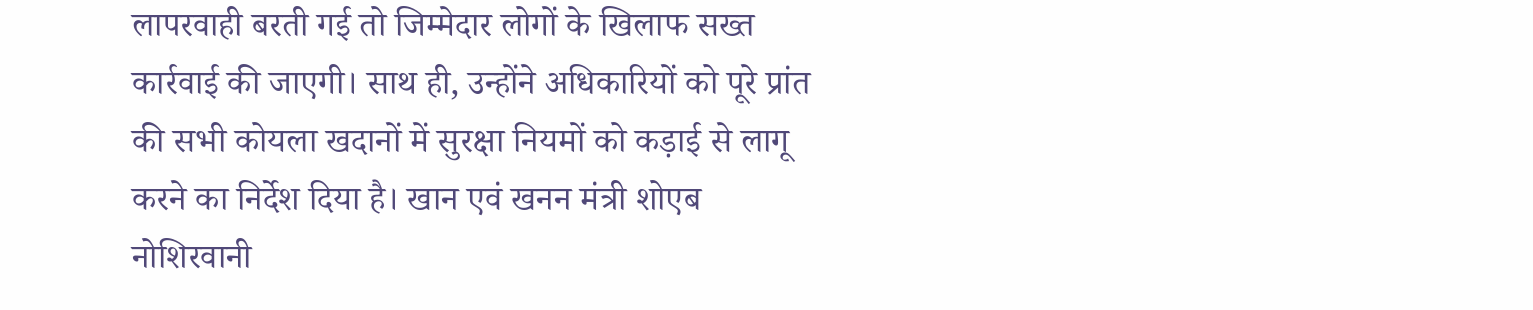लापरवाही बरती गई तो जिम्मेदार लोगों के खिलाफ सख्त कार्रवाई की जाएगी। साथ ही, उन्होंने अधिकारियों को पूरे प्रांत की सभी कोयला खदानों में सुरक्षा नियमों को कड़ाई से लागू करने का निर्देश दिया है। खान एवं खनन मंत्री शोएब नोशिरवानी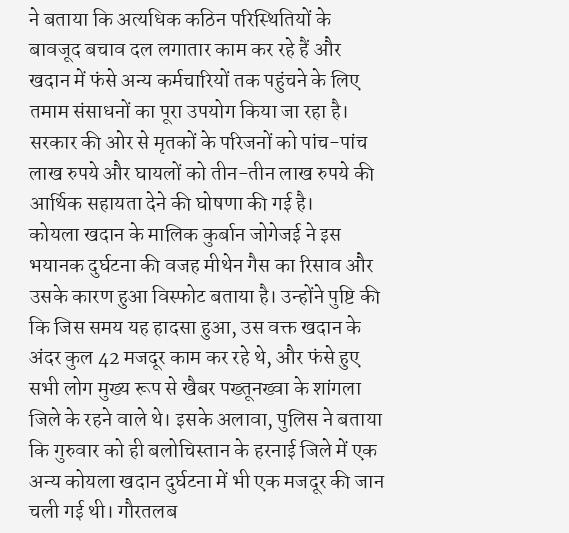ने बताया कि अत्यधिक कठिन परिस्थितियों के बावजूद बचाव दल लगातार काम कर रहे हैं और खदान में फंसे अन्य कर्मचारियों तक पहुंचने के लिए तमाम संसाधनों का पूरा उपयोग किया जा रहा है। सरकार की ओर से मृतकों के परिजनों को पांच-पांच लाख रुपये और घायलों को तीन-तीन लाख रुपये की आर्थिक सहायता देने की घोषणा की गई है।
कोयला खदान के मालिक कुर्बान जोगेजई ने इस भयानक दुर्घटना की वजह मीथेन गैस का रिसाव और उसके कारण हुआ विस्फोट बताया है। उन्होंने पुष्टि की कि जिस समय यह हादसा हुआ, उस वक्त खदान के अंदर कुल 42 मजदूर काम कर रहे थे, और फंसे हुए सभी लोग मुख्य रूप से खैबर पख्तूनख्वा के शांगला जिले के रहने वाले थे। इसके अलावा, पुलिस ने बताया कि गुरुवार को ही बलोचिस्तान के हरनाई जिले में एक अन्य कोयला खदान दुर्घटना में भी एक मजदूर की जान चली गई थी। गौरतलब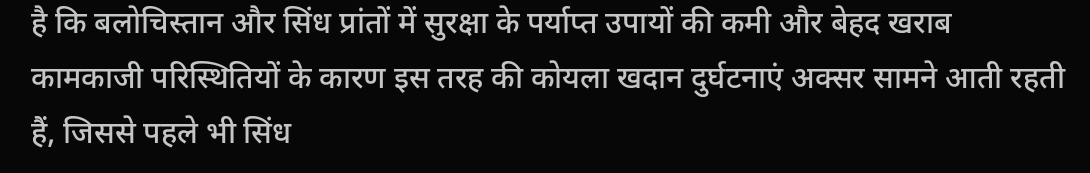है कि बलोचिस्तान और सिंध प्रांतों में सुरक्षा के पर्याप्त उपायों की कमी और बेहद खराब कामकाजी परिस्थितियों के कारण इस तरह की कोयला खदान दुर्घटनाएं अक्सर सामने आती रहती हैं, जिससे पहले भी सिंध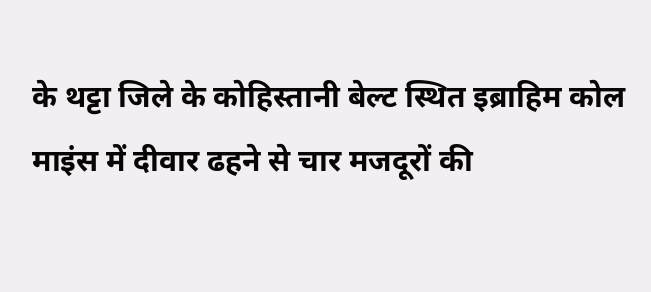के थट्टा जिले के कोहिस्तानी बेल्ट स्थित इब्राहिम कोल माइंस में दीवार ढहने से चार मजदूरों की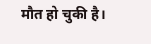मौत हो चुकी है।